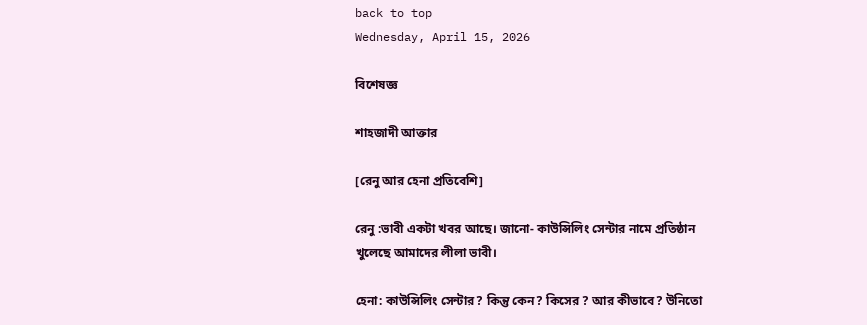back to top
Wednesday, April 15, 2026

বিশেষজ্ঞ

শাহজাদী আক্তার

[রেনু আর হেনা প্রতিবেশি]

রেনু :ভাবী একটা খবর আছে। জানো- কাউন্সিলিং সেন্টার নামে প্রতিষ্ঠান খুলেছে আমাদের লীলা ভাবী।

হেনা: কাউন্সিলিং সেন্টার? কিন্তু কেন? কিসের ? আর কীভাবে? উনিতো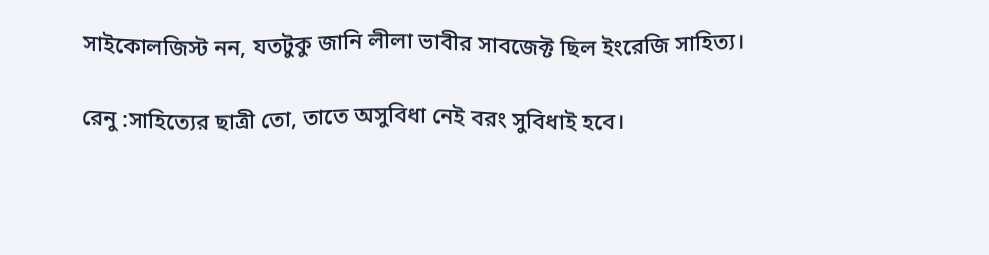সাইকোলজিস্ট নন, যতটুকু জানি লীলা ভাবীর সাবজেক্ট ছিল ইংরেজি সাহিত্য।

রেনু :সাহিত্যের ছাত্রী তো, তাতে অসুবিধা নেই বরং সুবিধাই হবে।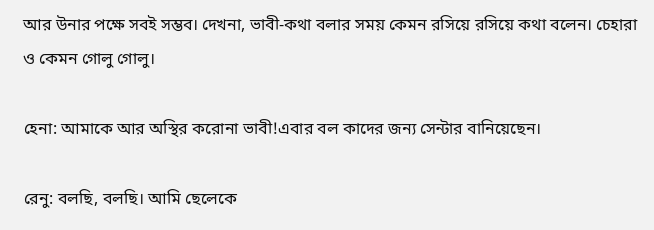আর উনার পক্ষে সবই সম্ভব। দেখনা, ভাবী-কথা বলার সময় কেমন রসিয়ে রসিয়ে কথা বলেন। চেহারা ও কেমন গোলু গোলু।

হেনা: আমাকে আর অস্থির করোনা ভাবী!এবার বল কাদের জন্য সেন্টার বানিয়েছেন।

রেনু: বলছি, বলছি। আমি ছেলেকে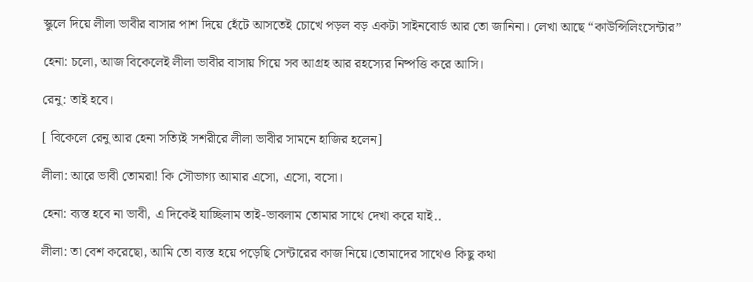স্কুলে দিয়ে লীলা ভাবীর বাসার পাশ দিয়ে হেঁটে আসতেই চোখে পড়ল বড় একটা সাইনবোর্ড আর তো জানিনা। লেখা আছে “কাউন্সিলিংসেন্টার”

হেনা: চলো, আজ বিকেলেই লীলা ভাবীর বাসায় গিয়ে সব আগ্রহ আর রহস্যের নিষ্পত্তি করে আসি।

রেনু: তাই হবে।

[ বিকেলে রেনু আর হেনা সত্যিই সশরীরে লীলা ভাবীর সামনে হাজির হলেন]

লীলা: আরে ভাবী তোমরা! কি সৌভাগ্য আমার এসো, এসো, বসো।

হেনা: ব্যস্ত হবে না ভাবী, এ দিকেই যাচ্ছিলাম তাই-ভাবলাম তোমার সাথে দেখা করে যাই..

লীলা: তা বেশ করেছো, আমি তো ব্যস্ত হয়ে পড়েছি সেন্টারের কাজ নিয়ে।তোমাদের সাথেও কিছু কথা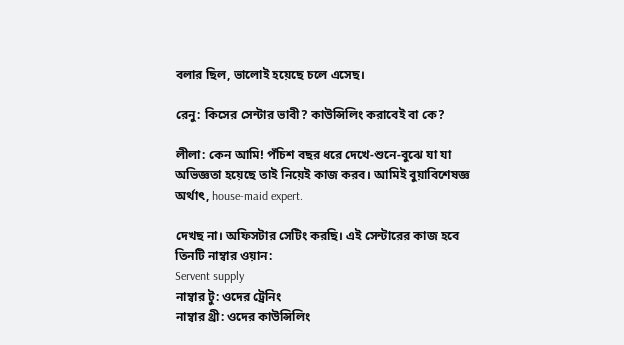বলার ছিল, ভালোই হয়েছে চলে এসেছ।

রেনু: কিসের সেন্টার ভাবী? কাউন্সিলিং করাবেই বা কে?

লীলা: কেন আমি! পঁচিশ বছর ধরে দেখে-শুনে-বুঝে যা যা অভিজ্ঞতা হয়েছে তাই নিয়েই কাজ করব। আমিই বুয়াবিশেষজ্ঞ অর্থাৎ, house-maid expert.

দেখছ না। অফিসটার সেটিং করছি। এই সেন্টারের কাজ হবে তিনটি নাম্বার ওয়ান:
Servent supply
নাম্বার টু: ওদের ট্রেনিং
নাম্বার থ্রী: ওদের কাউন্সিলিং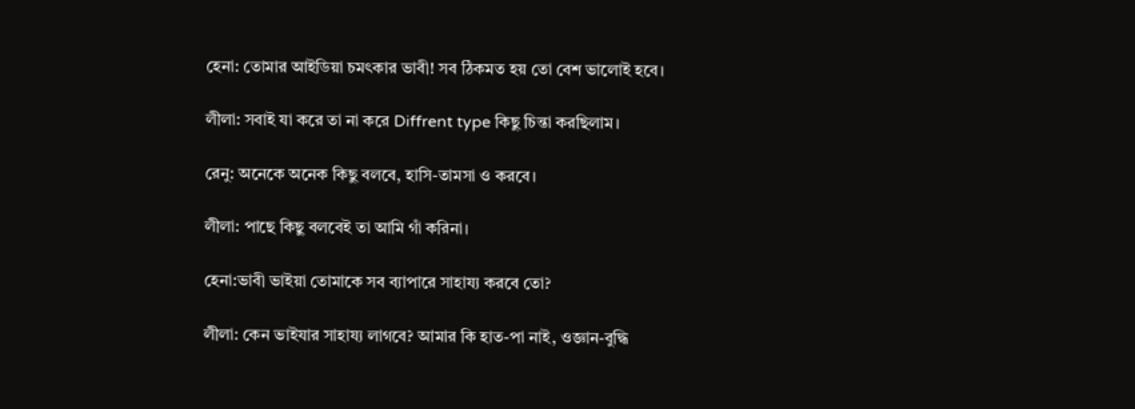হেনা: তোমার আইডিয়া চমৎকার ভাবী! সব ঠিকমত হয় তো বেশ ভালোই হবে।

লীলা: সবাই যা করে তা না করে Diffrent type কিছু চিন্তা করছিলাম।

রেনু: অনেকে অনেক কিছু বলবে, হাসি-তামসা ও করবে।

লীলা: পাছে কিছু বলবেই তা আমি গাঁ করিনা।

হেনা:ভাবী ভাইয়া তোমাকে সব ব্যাপারে সাহায্য করবে তো?

লীলা: কেন ভাইযার সাহায্য লাগবে? আমার কি হাত-পা নাই, ওজ্ঞান-বুদ্ধি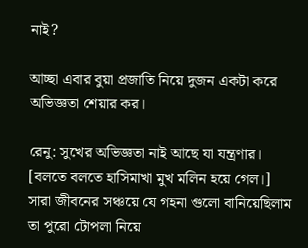নাই?

আচ্ছা এবার বুয়া প্রজাতি নিয়ে দুজন একটা করে অভিজ্ঞতা শেয়ার কর।

রেনু: সুখের অভিজ্ঞতা নাই আছে যা যন্ত্রণার।
[বলতে বলতে হাসিমাখা মুখ মলিন হয়ে গেল।]
সারা জীবনের সঞ্চয়ে যে গহনা গুলো বানিয়েছিলাম তা পুরো টোপলা নিয়ে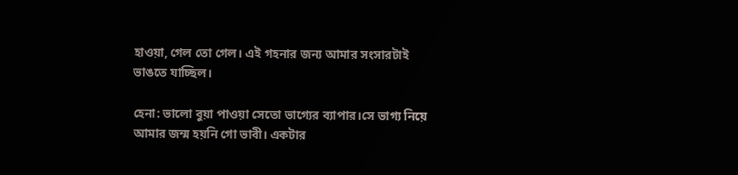হাওয়া, গেল তো গেল। এই গহনার জন্য আমার সংসারটাই ভাঙতে যাচ্ছিল।

হেনা: ভালো বুয়া পাওয়া সেতো ভাগ্যের ব্যাপার।সে ভাগ্য নিয়ে আমার জন্ম হয়নি গো ভাবী। একটার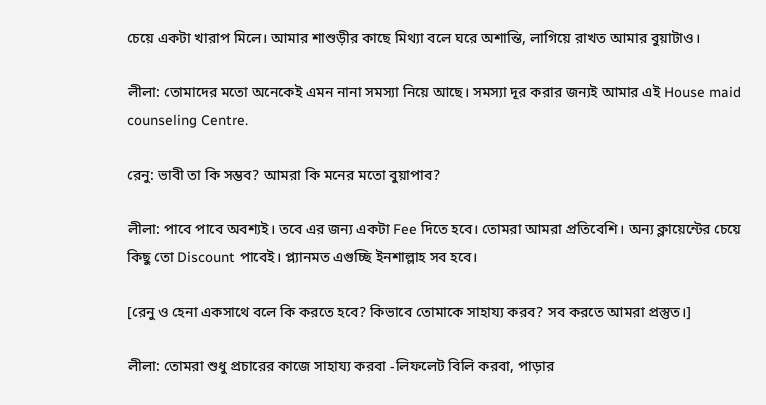চেয়ে একটা খারাপ মিলে। আমার শাশুড়ীর কাছে মিথ্যা বলে ঘরে অশান্তি, লাগিয়ে রাখত আমার বুয়াটাও।

লীলা: তোমাদের মতো অনেকেই এমন নানা সমস্যা নিয়ে আছে। সমস্যা দূর করার জন্যই আমার এই House maid counseling Centre.

রেনু: ভাবী তা কি সম্ভব? আমরা কি মনের মতো বুয়াপাব?

লীলা: পাবে পাবে অবশ্যই। তবে এর জন্য একটা Fee দিতে হবে। তোমরা আমরা প্রতিবেশি। অন্য ক্লায়েন্টের চেয়ে কিছু তো Discount পাবেই। প্ল্যানমত এগুচ্ছি ইনশাল্লাহ সব হবে।

[রেনু ও হেনা একসাথে বলে কি করতে হবে? কিভাবে তোমাকে সাহায্য করব? সব করতে আমরা প্রস্তুত।]

লীলা: তোমরা শুধু প্রচারের কাজে সাহায্য করবা -লিফলেট বিলি করবা, পাড়ার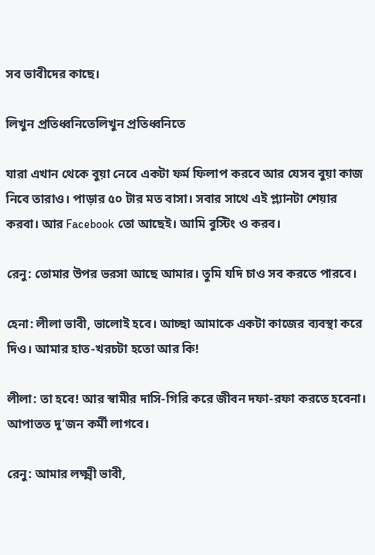সব ভাবীদের কাছে।

লিখুন প্রতিধ্বনিতেলিখুন প্রতিধ্বনিতে

যারা এখান থেকে বুয়া নেবে একটা ফর্ম ফিলাপ করবে আর যেসব বুয়া কাজ নিবে তারাও। পাড়ার ৫০ টার মত বাসা। সবার সাথে এই প্ল‍্যানটা শেয়ার করবা। আর Facebook তো আছেই। আমি বুস্টিং ও করব।

রেনু: তোমার উপর ভরসা আছে আমার। তুমি যদি চাও সব করতে পারবে।

হেনা: লীলা ভাবী, ভালোই হবে। আচ্ছা আমাকে একটা কাজের ব্যবস্থা করে দিও। আমার হাত-খরচটা হতো আর কি!

লীলা: তা হবে! আর স্বামীর দাসি-গিরি করে জীবন দফা-রফা করতে হবেনা। আপাতত দু’জন কর্মী লাগবে।

রেনু: আমার লক্ষ্মী ভাবী,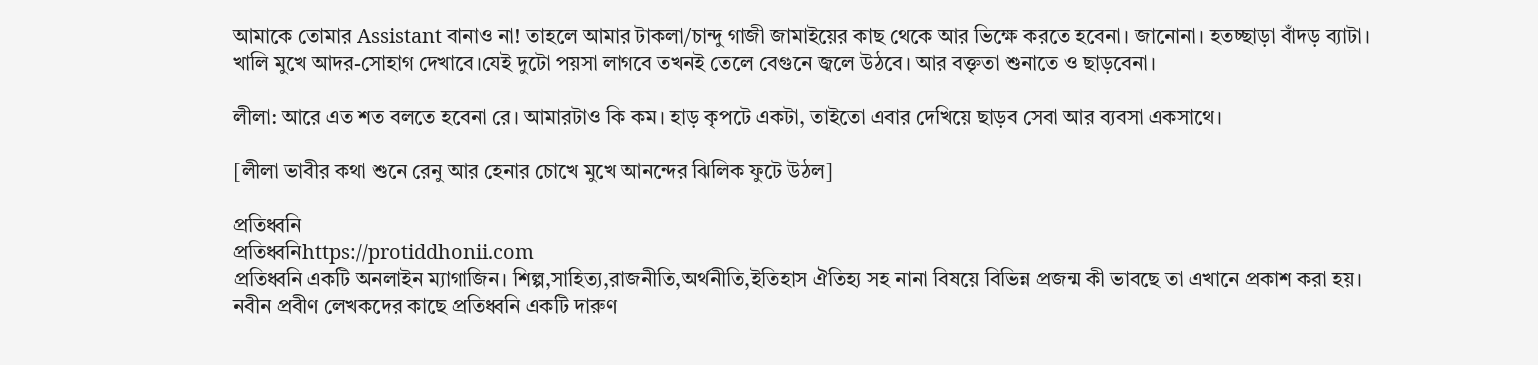আমাকে তোমার Assistant বানাও না! তাহলে আমার টাকলা/চান্দু গাজী জামাইয়ের কাছ থেকে আর ভিক্ষে করতে হবেনা। জানোনা। হতচ্ছাড়া বাঁদড় ব্যাটা। খালি মুখে আদর-সোহাগ দেখাবে।যেই দুটো পয়সা লাগবে তখনই তেলে বেগুনে জ্বলে উঠবে। আর বক্তৃতা শুনাতে ও ছাড়বেনা।

লীলা: আরে এত শত বলতে হবেনা রে। আমারটাও কি কম। হাড় কৃপটে একটা, তাইতো এবার দেখিয়ে ছাড়ব সেবা আর ব্যবসা একসাথে।

[লীলা ভাবীর কথা শুনে রেনু আর হেনার চোখে মুখে আনন্দের ঝিলিক ফুটে উঠল]

প্রতিধ্বনি
প্রতিধ্বনিhttps://protiddhonii.com
প্রতিধ্বনি একটি অনলাইন ম্যাগাজিন। শিল্প,সাহিত্য,রাজনীতি,অর্থনীতি,ইতিহাস ঐতিহ্য সহ নানা বিষয়ে বিভিন্ন প্রজন্ম কী ভাবছে তা এখানে প্রকাশ করা হয়। নবীন প্রবীণ লেখকদের কাছে প্রতিধ্বনি একটি দারুণ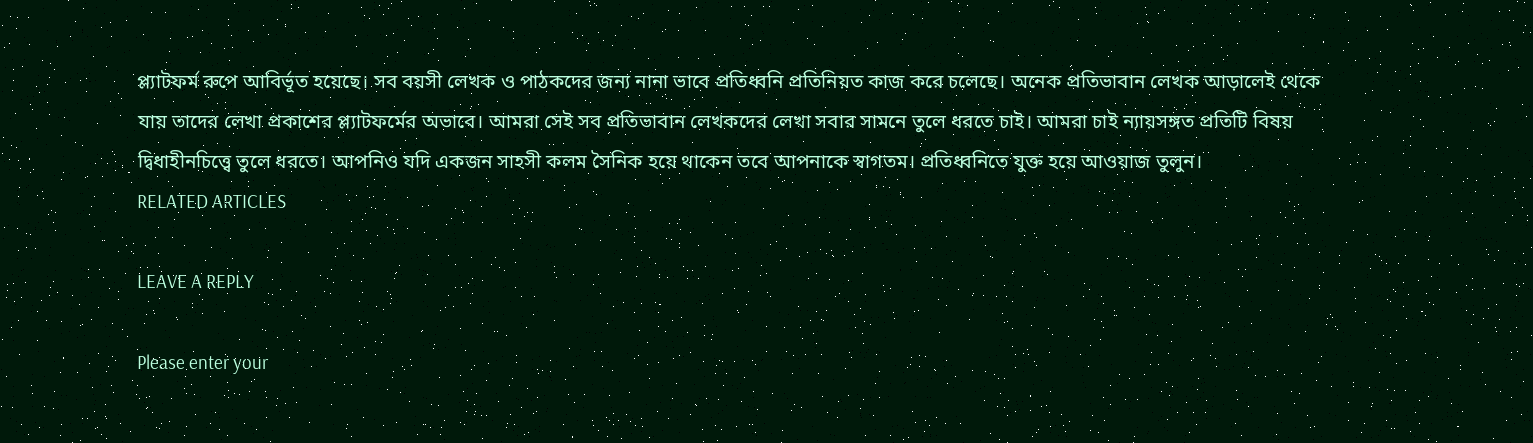প্ল্যাটফর্ম রুপে আবির্ভূত হয়েছে। সব বয়সী লেখক ও পাঠকদের জন্য নানা ভাবে প্রতিধ্বনি প্রতিনিয়ত কাজ করে চলেছে। অনেক প্রতিভাবান লেখক আড়ালেই থেকে যায় তাদের লেখা প্রকাশের প্ল্যাটফর্মের অভাবে। আমরা সেই সব প্রতিভাবান লেখকদের লেখা সবার সামনে তুলে ধরতে চাই। আমরা চাই ন্যায়সঙ্গত প্রতিটি বিষয় দ্বিধাহীনচিত্ত্বে তুলে ধরতে। আপনিও যদি একজন সাহসী কলম সৈনিক হয়ে থাকেন তবে আপনাকে স্বাগতম। প্রতিধ্বনিতে যুক্ত হয়ে আওয়াজ তুলুন।
RELATED ARTICLES

LEAVE A REPLY

Please enter your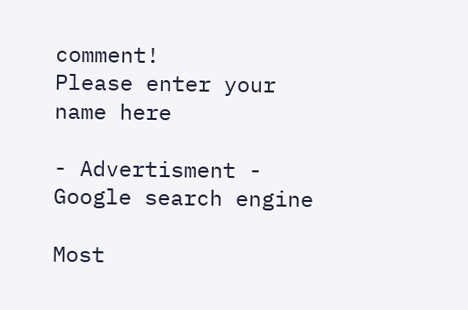comment!
Please enter your name here

- Advertisment -
Google search engine

Most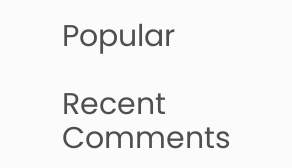Popular

Recent Comments